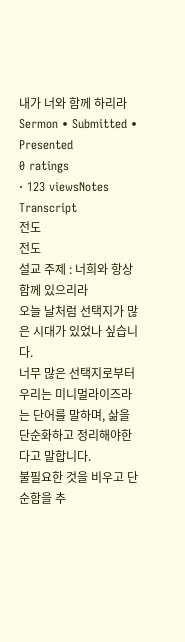내가 너와 함께 하리라
Sermon • Submitted • Presented
0 ratings
· 123 viewsNotes
Transcript
전도
전도
설교 주제 : 너희와 항상 함께 있으리라
오늘 날처럼 선택지가 많은 시대가 있었나 싶습니다.
너무 많은 선택지로부터 우리는 미니멀라이즈라는 단어를 말하며, 삶을 단순화하고 정리해야한다고 말합니다.
불필요한 것을 비우고 단순함을 추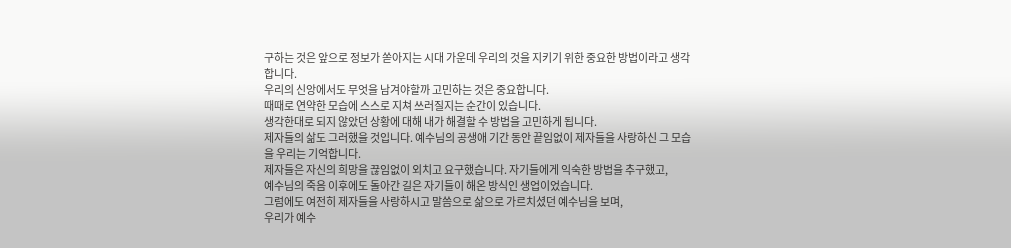구하는 것은 앞으로 정보가 쏟아지는 시대 가운데 우리의 것을 지키기 위한 중요한 방법이라고 생각합니다.
우리의 신앙에서도 무엇을 남겨야할까 고민하는 것은 중요합니다.
때때로 연약한 모습에 스스로 지쳐 쓰러질지는 순간이 있습니다.
생각한대로 되지 않았던 상황에 대해 내가 해결할 수 방법을 고민하게 됩니다.
제자들의 삶도 그러했을 것입니다. 예수님의 공생애 기간 동안 끝임없이 제자들을 사랑하신 그 모습을 우리는 기억합니다.
제자들은 자신의 희망을 끊임없이 외치고 요구했습니다. 자기들에게 익숙한 방법을 추구했고,
예수님의 죽음 이후에도 돌아간 길은 자기들이 해온 방식인 생업이었습니다.
그럼에도 여전히 제자들을 사랑하시고 말씀으로 삶으로 가르치셨던 예수님을 보며,
우리가 예수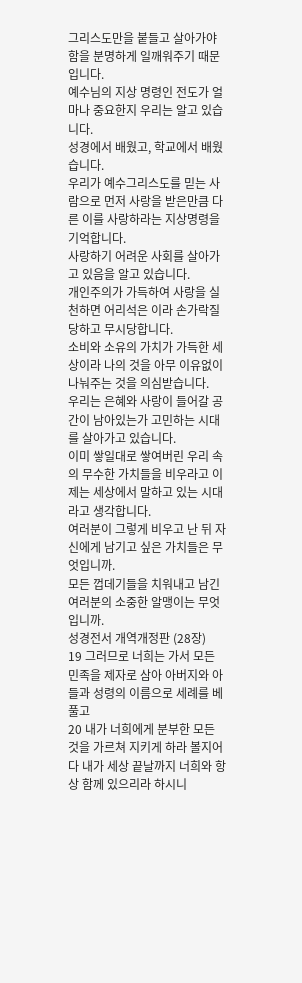그리스도만을 붙들고 살아가야함을 분명하게 일깨워주기 때문입니다.
예수님의 지상 명령인 전도가 얼마나 중요한지 우리는 알고 있습니다.
성경에서 배웠고, 학교에서 배웠습니다.
우리가 예수그리스도를 믿는 사람으로 먼저 사랑을 받은만큼 다른 이를 사랑하라는 지상명령을 기억합니다.
사랑하기 어려운 사회를 살아가고 있음을 알고 있습니다.
개인주의가 가득하여 사랑을 실천하면 어리석은 이라 손가락질 당하고 무시당합니다.
소비와 소유의 가치가 가득한 세상이라 나의 것을 아무 이유없이 나눠주는 것을 의심받습니다.
우리는 은혜와 사랑이 들어갈 공간이 남아있는가 고민하는 시대를 살아가고 있습니다.
이미 쌓일대로 쌓여버린 우리 속의 무수한 가치들을 비우라고 이제는 세상에서 말하고 있는 시대라고 생각합니다.
여러분이 그렇게 비우고 난 뒤 자신에게 남기고 싶은 가치들은 무엇입니까.
모든 껍데기들을 치워내고 남긴 여러분의 소중한 알맹이는 무엇입니까.
성경전서 개역개정판 (28장)
19 그러므로 너희는 가서 모든 민족을 제자로 삼아 아버지와 아들과 성령의 이름으로 세례를 베풀고
20 내가 너희에게 분부한 모든 것을 가르쳐 지키게 하라 볼지어다 내가 세상 끝날까지 너희와 항상 함께 있으리라 하시니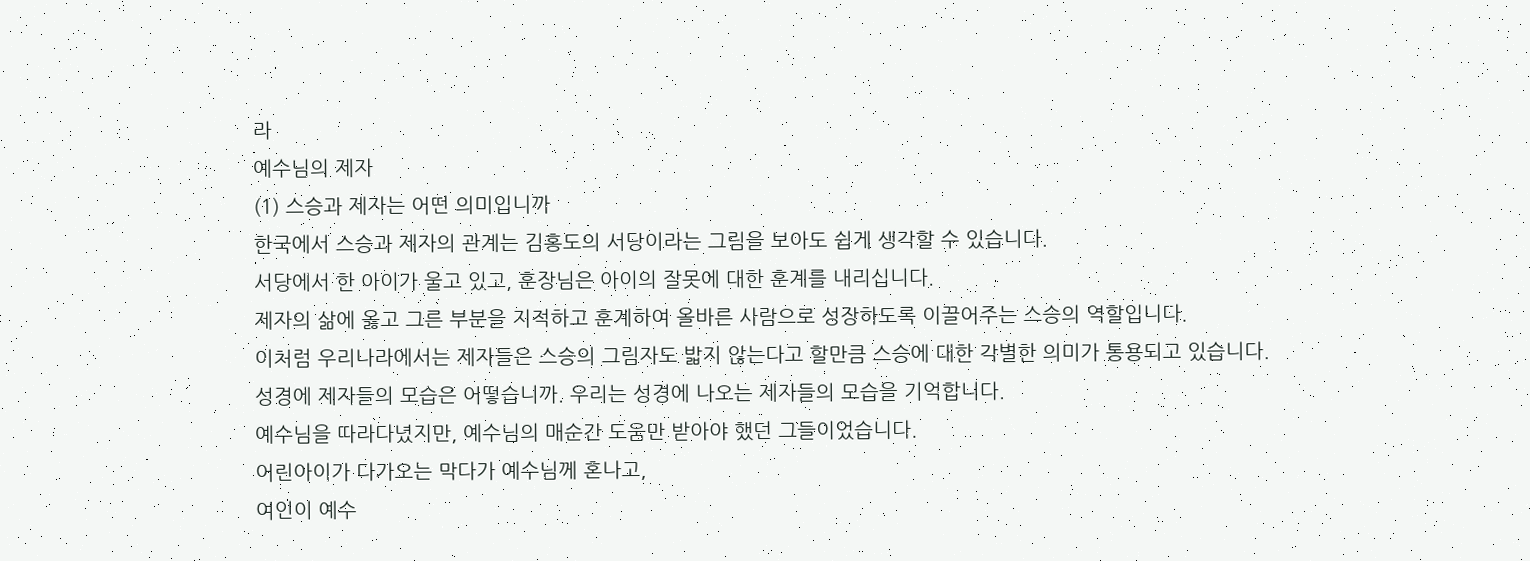라
예수님의 제자
(1) 스승과 제자는 어떤 의미입니까
한국에서 스승과 제자의 관계는 김홍도의 서당이라는 그림을 보아도 쉽게 생각할 수 있습니다.
서당에서 한 아이가 울고 있고, 훈장님은 아이의 잘못에 대한 훈계를 내리십니다.
제자의 삶에 옳고 그른 부분을 지적하고 훈계하여 올바른 사람으로 성장하도록 이끌어주는 스승의 역할입니다.
이처럼 우리나라에서는 제자들은 스승의 그림자도 밟지 않는다고 할만큼 스승에 대한 각별한 의미가 통용되고 있습니다.
성경에 제자들의 모습은 어떻습니까. 우리는 성경에 나오는 제자들의 모습을 기억합니다.
예수님을 따라다녔지만, 예수님의 매순간 도움만 받아야 했던 그들이었습니다.
어린아이가 다가오는 막다가 예수님께 혼나고,
여인이 예수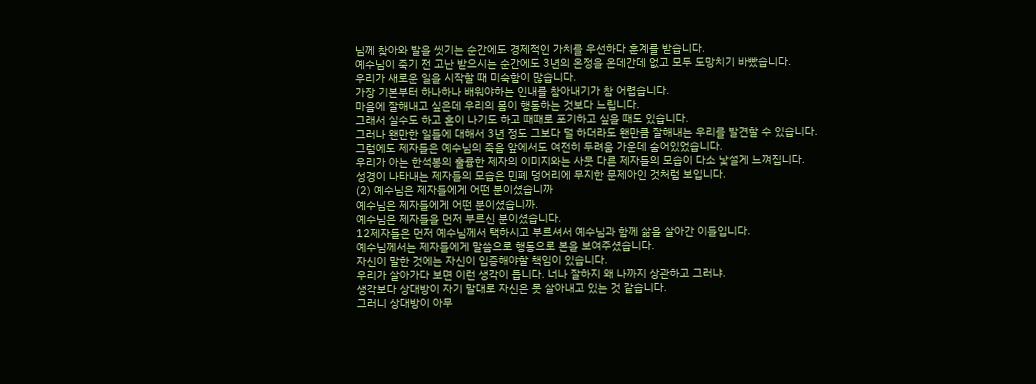님께 찾아와 발을 씻기는 순간에도 경제적인 가치를 우선하다 훈계를 받습니다.
예수님이 죽기 전 고난 받으시는 순간에도 3년의 온정을 온데간데 없고 모두 도망치기 바빴습니다.
우리가 새로운 일을 시작할 때 미숙함이 많습니다.
가장 기본부터 하나하나 배워야하는 인내를 참아내기가 참 어렵습니다.
마음에 잘해내고 싶은데 우리의 몸이 행동하는 것보다 느립니다.
그래서 실수도 하고 혼이 나기도 하고 때때로 포기하고 싶을 때도 있습니다.
그러나 왠만한 일들에 대해서 3년 정도 그보다 덜 하더라도 왠만큼 잘해내는 우리를 발견할 수 있습니다.
그럼에도 제자들은 예수님의 죽음 앞에서도 여전히 두려움 가운데 숨어있었습니다.
우리가 아는 한석봉의 훌륭한 제자의 이미지와는 사뭇 다른 제자들의 모습이 다소 낯설게 느껴집니다.
성경이 나타내는 제자들의 모습은 민폐 덩어리에 무지한 문제아인 것처럼 보입니다.
(2) 예수님은 제자들에게 어떤 분이셨습니까
예수님은 제자들에게 어떤 분이셨습니까.
예수님은 제자들을 먼저 부르신 분이셨습니다.
12제자들은 먼저 예수님께서 택하시고 부르셔서 예수님과 함께 삶을 살아간 이들입니다.
예수님께서는 제자들에게 말씀으로 행동으로 본을 보여주셨습니다.
자신이 말한 것에는 자신이 입증해야할 책임이 있습니다.
우리가 살아가다 보면 이런 생각이 듭니다. 너나 잘하지 왜 나까지 상관하고 그러냐.
생각보다 상대방이 자기 말대로 자신은 못 살아내고 있는 것 같습니다.
그러니 상대방이 아무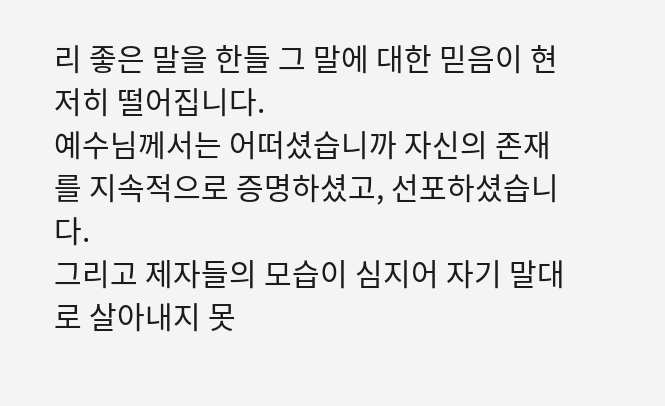리 좋은 말을 한들 그 말에 대한 믿음이 현저히 떨어집니다.
예수님께서는 어떠셨습니까 자신의 존재를 지속적으로 증명하셨고, 선포하셨습니다.
그리고 제자들의 모습이 심지어 자기 말대로 살아내지 못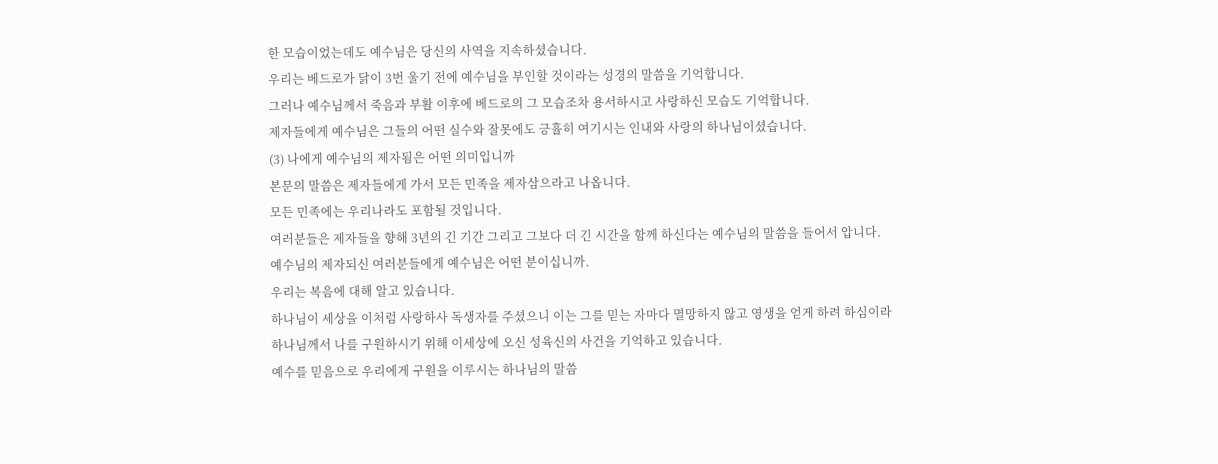한 모습이었는데도 예수님은 당신의 사역을 지속하셨습니다.
우리는 베드로가 닭이 3번 울기 전에 예수님을 부인할 것이라는 성경의 말씀을 기억합니다.
그러나 예수님께서 죽음과 부활 이후에 베드로의 그 모습조차 용서하시고 사랑하신 모습도 기억합니다.
제자들에게 예수님은 그들의 어떤 실수와 잘못에도 긍휼히 여기시는 인내와 사랑의 하나님이셨습니다.
(3) 나에게 예수님의 제자됨은 어떤 의미입니까
본문의 말씀은 제자들에게 가서 모든 민족을 제자삼으라고 나옵니다.
모든 민족에는 우리나라도 포함될 것입니다.
여러분들은 제자들을 향해 3년의 긴 기간 그리고 그보다 더 긴 시간을 함께 하신다는 예수님의 말씀을 들어서 압니다.
예수님의 제자되신 여러분들에게 예수님은 어떤 분이십니까.
우리는 복음에 대해 알고 있습니다.
하나님이 세상을 이처럼 사랑하사 독생자를 주셨으니 이는 그를 믿는 자마다 멸망하지 않고 영생을 얻게 하려 하심이라
하나님께서 나를 구원하시기 위해 이세상에 오신 성육신의 사건을 기억하고 있습니다.
예수를 믿음으로 우리에게 구원을 이루시는 하나님의 말씀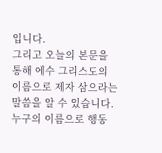입니다.
그리고 오늘의 본문을 통해 에수 그리스도의 이름으로 제자 삼으라는 말씀을 알 수 있습니다.
누구의 이름으로 행동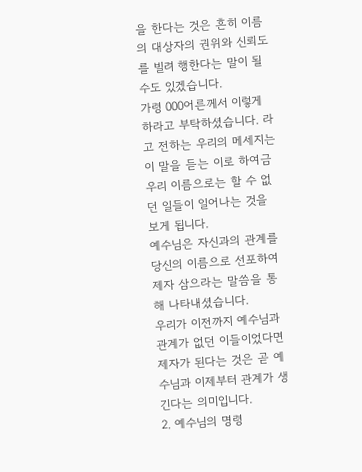을 한다는 것은 흔히 이름의 대상자의 권위와 신뢰도를 빌려 행한다는 말이 될 수도 있겠습니다.
가령 000어른께서 이렇게 하라고 부탁하셨습니다. 라고 전하는 우리의 메세지는
이 말을 듣는 이로 하여금 우리 이름으로는 할 수 없던 일들이 일어나는 것을 보게 됩니다.
예수님은 자신과의 관계를 당신의 이름으로 선포하여 제자 삼으라는 말씀을 통해 나타내셨습니다.
우리가 이전까지 예수님과 관계가 없던 이들이었다면 제자가 된다는 것은 곧 예수님과 이제부터 관계가 생긴다는 의미입니다.
2. 예수님의 명령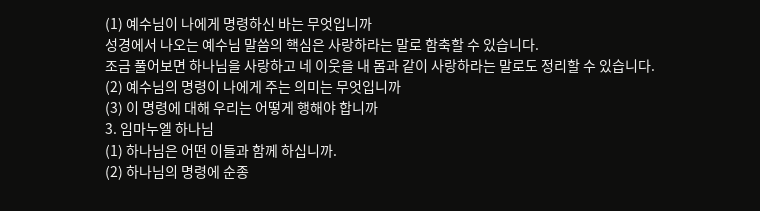(1) 예수님이 나에게 명령하신 바는 무엇입니까
성경에서 나오는 예수님 말씀의 핵심은 사랑하라는 말로 함축할 수 있습니다.
조금 풀어보면 하나님을 사랑하고 네 이웃을 내 몸과 같이 사랑하라는 말로도 정리할 수 있습니다.
(2) 예수님의 명령이 나에게 주는 의미는 무엇입니까
(3) 이 명령에 대해 우리는 어떻게 행해야 합니까
3. 임마누엘 하나님
(1) 하나님은 어떤 이들과 함께 하십니까.
(2) 하나님의 명령에 순종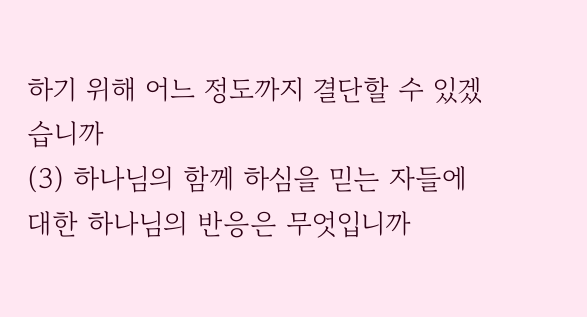하기 위해 어느 정도까지 결단할 수 있겠습니까
(3) 하나님의 함께 하심을 믿는 자들에 대한 하나님의 반응은 무엇입니까